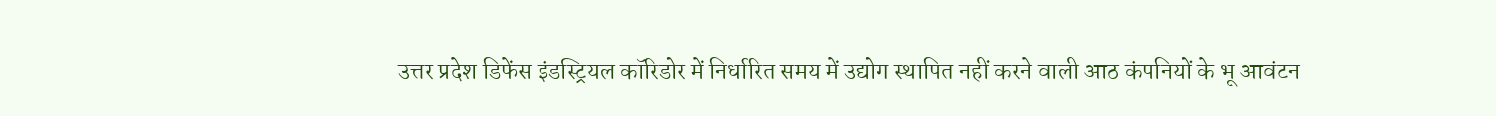उत्तर प्रदेश डिफेंस इंडस्ट्रियल कॉरिडोर में निर्धारित समय में उद्योग स्थापित नहीं करने वाली आठ कंपनियों के भू आवंटन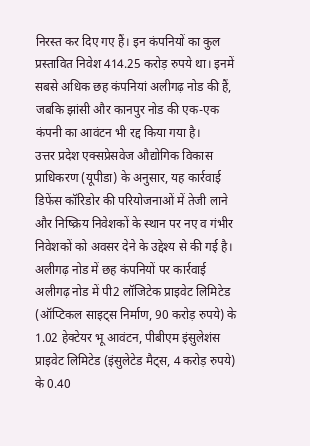निरस्त कर दिए गए हैं। इन कंपनियों का कुल प्रस्तावित निवेश 414.25 करोड़ रुपये था। इनमें सबसे अधिक छह कंपनियां अलीगढ़ नोड की हैं, जबकि झांसी और कानपुर नोड की एक-एक कंपनी का आवंटन भी रद्द किया गया है।
उत्तर प्रदेश एक्सप्रेसवेज औद्योगिक विकास प्राधिकरण (यूपीडा) के अनुसार, यह कार्रवाई डिफेंस कॉरिडोर की परियोजनाओं में तेजी लाने और निष्क्रिय निवेशकों के स्थान पर नए व गंभीर निवेशकों को अवसर देने के उद्देश्य से की गई है।
अलीगढ़ नोड में छह कंपनियों पर कार्रवाई
अलीगढ़ नोड में पी2 लॉजिटेक प्राइवेट लिमिटेड (ऑप्टिकल साइट्स निर्माण, 90 करोड़ रुपये) के 1.02 हेक्टेयर भू आवंटन, पीबीएम इंसुलेशंस प्राइवेट लिमिटेड (इंसुलेटेड मैट्स, 4 करोड़ रुपये) के 0.40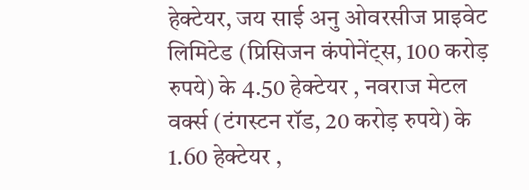हेक्टेयर, जय साई अनु ओवरसीज प्राइवेट लिमिटेड (प्रिसिजन कंपोनेंट्स, 100 करोड़ रुपये) के 4.50 हेक्टेयर , नवराज मेटल वर्क्स (टंगस्टन रॉड, 20 करोड़ रुपये) के 1.60 हेक्टेयर ,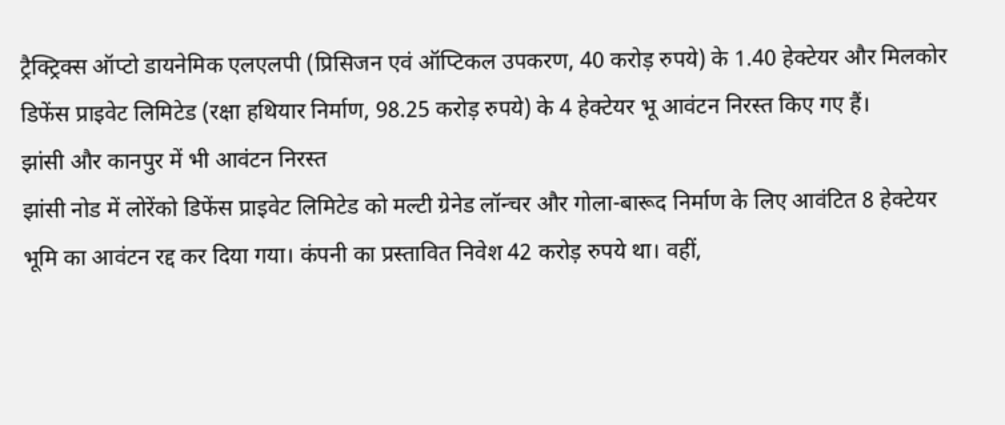ट्रैक्ट्रिक्स ऑप्टो डायनेमिक एलएलपी (प्रिसिजन एवं ऑप्टिकल उपकरण, 40 करोड़ रुपये) के 1.40 हेक्टेयर और मिलकोर डिफेंस प्राइवेट लिमिटेड (रक्षा हथियार निर्माण, 98.25 करोड़ रुपये) के 4 हेक्टेयर भू आवंटन निरस्त किए गए हैं।
झांसी और कानपुर में भी आवंटन निरस्त
झांसी नोड में लोरेंको डिफेंस प्राइवेट लिमिटेड को मल्टी ग्रेनेड लॉन्चर और गोला-बारूद निर्माण के लिए आवंटित 8 हेक्टेयर भूमि का आवंटन रद्द कर दिया गया। कंपनी का प्रस्तावित निवेश 42 करोड़ रुपये था। वहीं,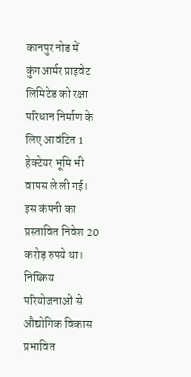कानपुर नोड में कुंगआर्मर प्राइवेट लिमिटेड को रक्षा परिधान निर्माण के लिए आवंटित 1 हेक्टेयर भूमि भी वापस ले ली गई। इस कंपनी का प्रस्तावित निवेश 20 करोड़ रुपये था।
निष्क्रिय परियोजनाओं से औद्योगिक विकास प्रभावित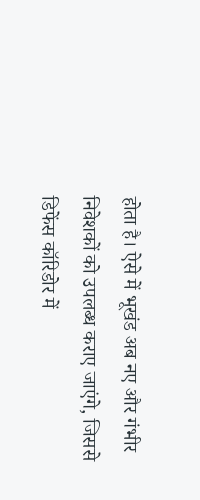होता है। ऐसे में भूखंड अब नए और गंभीर निवेशकों को उपलब्ध कराए जाएंगे, जिससे डिफेंस कॉरिडोर में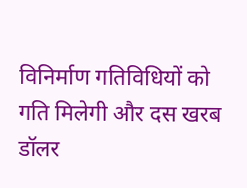विनिर्माण गतिविधियों को गति मिलेगी और दस खरब डॉलर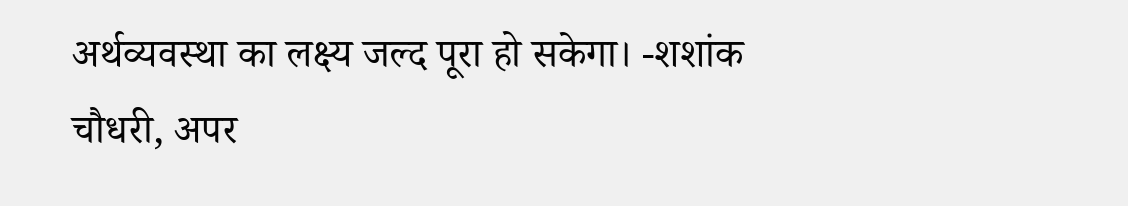अर्थव्यवस्था का लक्ष्य जल्द पूरा हो सकेगा। -शशांक चौधरी, अपर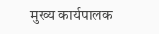मुख्य कार्यपालक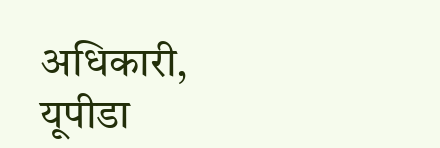अधिकारी, यूपीडा